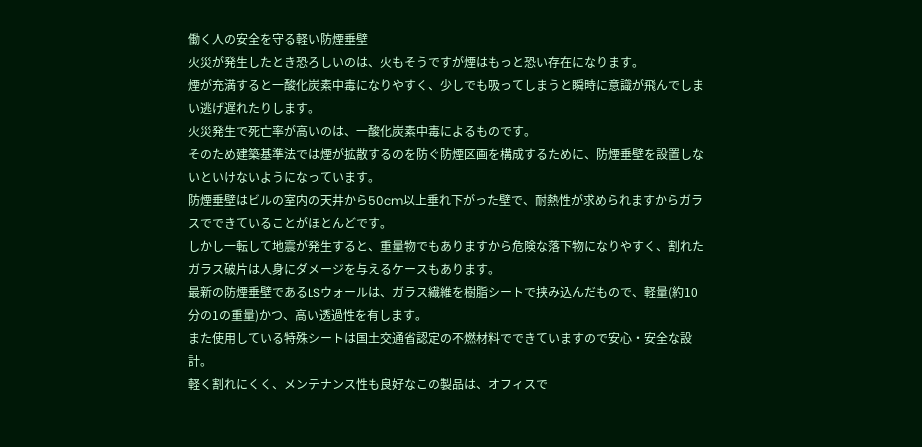働く人の安全を守る軽い防煙垂壁
火災が発生したとき恐ろしいのは、火もそうですが煙はもっと恐い存在になります。
煙が充満すると一酸化炭素中毒になりやすく、少しでも吸ってしまうと瞬時に意識が飛んでしまい逃げ遅れたりします。
火災発生で死亡率が高いのは、一酸化炭素中毒によるものです。
そのため建築基準法では煙が拡散するのを防ぐ防煙区画を構成するために、防煙垂壁を設置しないといけないようになっています。
防煙垂壁はビルの室内の天井から50cm以上垂れ下がった壁で、耐熱性が求められますからガラスでできていることがほとんどです。
しかし一転して地震が発生すると、重量物でもありますから危険な落下物になりやすく、割れたガラス破片は人身にダメージを与えるケースもあります。
最新の防煙垂壁であるLSウォールは、ガラス繊維を樹脂シートで挟み込んだもので、軽量(約10分の1の重量)かつ、高い透過性を有します。
また使用している特殊シートは国土交通省認定の不燃材料でできていますので安心・安全な設計。
軽く割れにくく、メンテナンス性も良好なこの製品は、オフィスで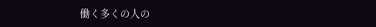働く多くの人の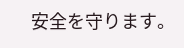安全を守ります。